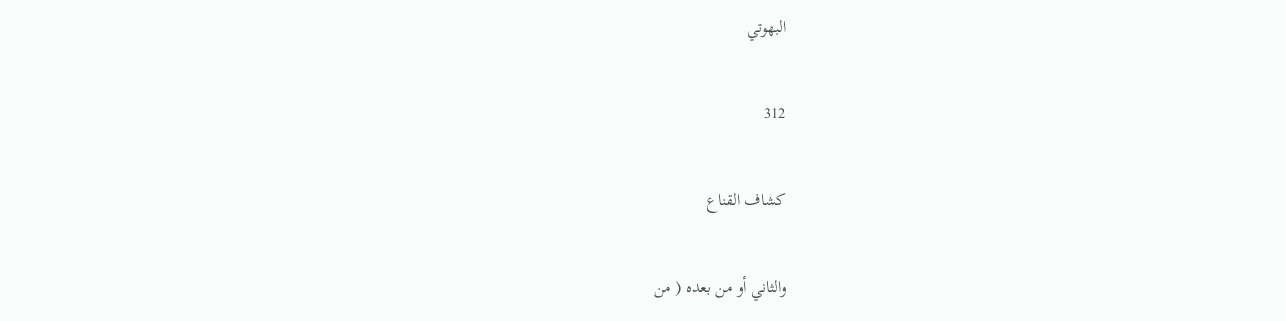البهوتي

312

كشاف القناع

والثاني أو من بعده ( من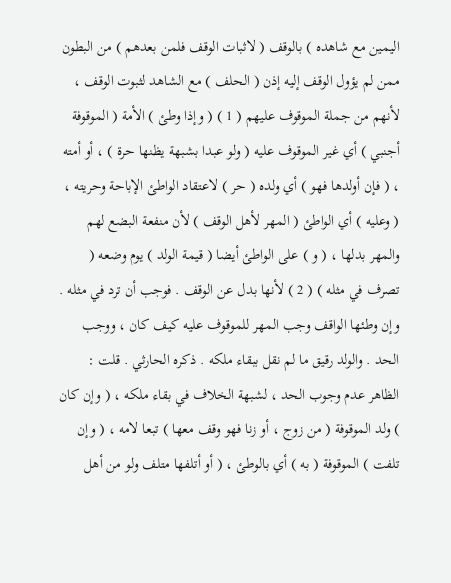اليمين مع شاهده ) بالوقف ( لاثبات الوقف فلمن بعدهم ) من البطون ممن لم يؤول الوقف إليه إذن ( الحلف ) مع الشاهد لثبوت الوقف ، لأنهم من جملة الموقوف عليهم ( 1 ) ( وإذا وطئ ) الأمة ( الموقوفة أجنبي ) أي غير الموقوف عليه ( ولو عبدا بشبهة يظنها حرة ) ، أو أمته ، ( فإن أولدها فهو ) أي ولده ( حر ) لاعتقاد الواطئ الإباحة وحريته ، ( وعليه ) أي الواطئ ( المهر لأهل الوقف ) لأن منفعة البضع لهم والمهر بدلها ، ( و ) على الواطئ أيضا ( قيمة الولد ) يوم وضعه ( تصرف في مثله ) ( 2 ) لأنها بدل عن الوقف . فوجب أن ترد في مثله . وإن وطئها الواقف وجب المهر للموقوف عليه كيف كان ، ووجب الحد . والولد رقيق ما لم نقل ببقاء ملكه . ذكره الحارثي . قلت : الظاهر عدم وجوب الحد ، لشبهة الخلاف في بقاء ملكه ، ( وإن كان ) ولد الموقوفة ( من زوج ، أو زنا فهو وقف معها ) تبعا لامه ، ( وإن تلفت ) الموقوفة ( به ) أي بالوطئ ، ( أو أتلفها متلف ولو من أهل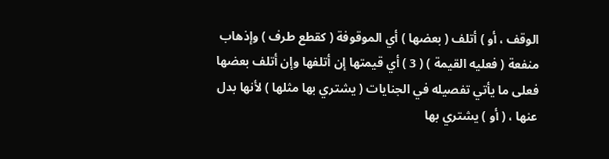الوقف ، أو ) أتلف ( بعضها ) أي الموقوفة ( كقطع طرف ) وإذهاب منفعة ( فعليه القيمة ) ( 3 ) أي قيمتها إن أتلفها وإن أتلف بعضها فعلى ما يأتي تفصيله في الجنايات ( يشتري بها مثلها ) لأنها بدل عنها ، ( أو ) يشتري بها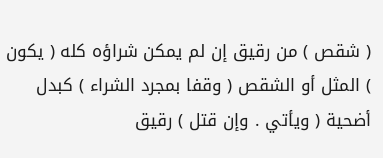( شقص ) من رقيق إن لم يمكن شراؤه كله ( يكون ) المثل أو الشقص ( وقفا بمجرد الشراء ) كبدل أضحية ( ويأتي . وإن قتل ) رقيق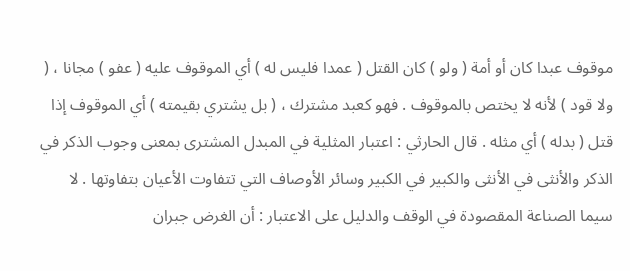موقوف عبدا كان أو أمة ( ولو ) كان القتل ( عمدا فليس له ) أي الموقوف عليه ( عفو ) مجانا ، ( ولا قود ) لأنه لا يختص بالموقوف . فهو كعبد مشترك ، ( بل يشتري بقيمته ) أي الموقوف إذا قتل ( بدله ) أي مثله . قال الحارثي : اعتبار المثلية في المبدل المشترى بمعنى وجوب الذكر في الذكر والأنثى في الأنثى والكبير في الكبير وسائر الأوصاف التي تتفاوت الأعيان بتفاوتها . لا سيما الصناعة المقصودة في الوقف والدليل على الاعتبار : أن الغرض جبران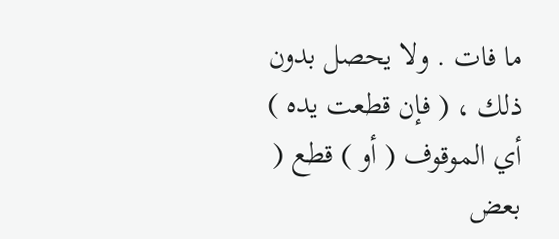ما فات . ولا يحصل بدون ذلك ، ( فإن قطعت يده ) أي الموقوف ( أو ) قطع ( بعض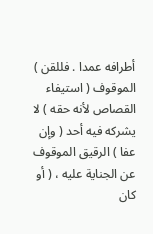أطرافه عمدا . فللقن ) الموقوف ( استيفاء القصاص لأنه حقه ) لا يشركه فيه أحد ( وإن عفا ) الرقيق الموقوف عن الجناية عليه ، ( أو كان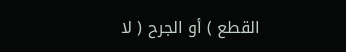القطع ) أو الجرح ( لا